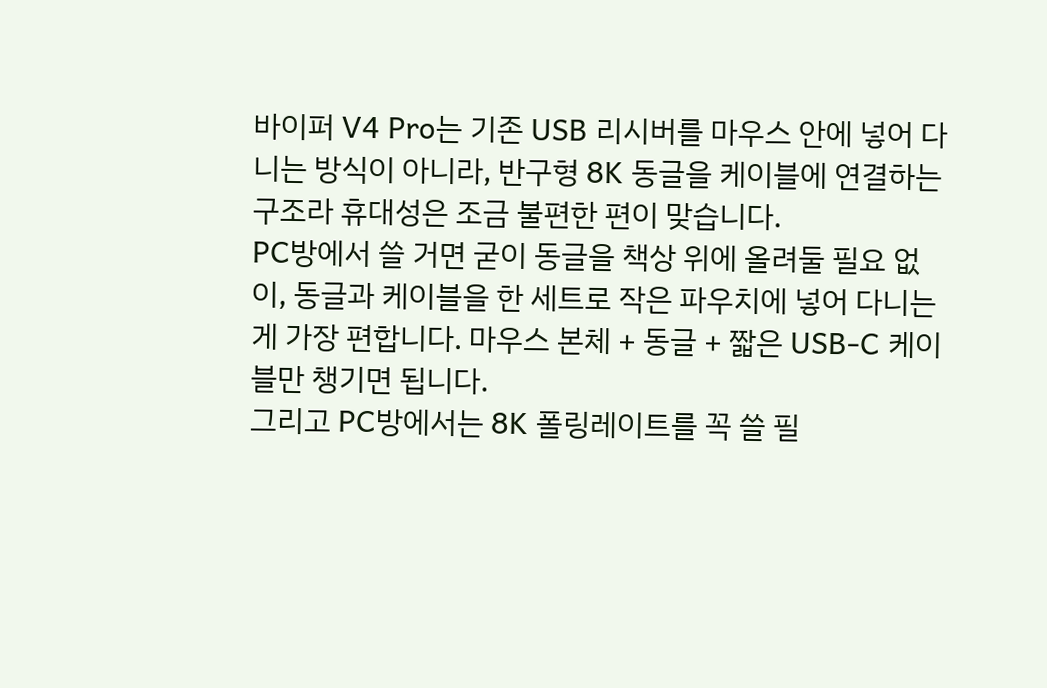바이퍼 V4 Pro는 기존 USB 리시버를 마우스 안에 넣어 다니는 방식이 아니라, 반구형 8K 동글을 케이블에 연결하는 구조라 휴대성은 조금 불편한 편이 맞습니다.
PC방에서 쓸 거면 굳이 동글을 책상 위에 올려둘 필요 없이, 동글과 케이블을 한 세트로 작은 파우치에 넣어 다니는 게 가장 편합니다. 마우스 본체 + 동글 + 짧은 USB-C 케이블만 챙기면 됩니다.
그리고 PC방에서는 8K 폴링레이트를 꼭 쓸 필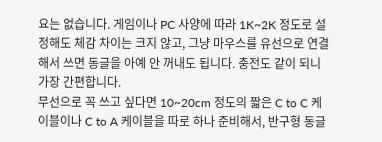요는 없습니다. 게임이나 PC 사양에 따라 1K~2K 정도로 설정해도 체감 차이는 크지 않고, 그냥 마우스를 유선으로 연결해서 쓰면 동글을 아예 안 꺼내도 됩니다. 충전도 같이 되니 가장 간편합니다.
무선으로 꼭 쓰고 싶다면 10~20cm 정도의 짧은 C to C 케이블이나 C to A 케이블을 따로 하나 준비해서, 반구형 동글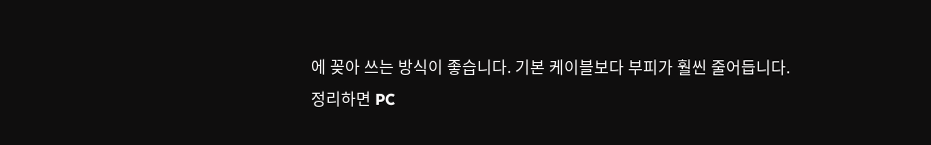에 꽂아 쓰는 방식이 좋습니다. 기본 케이블보다 부피가 훨씬 줄어듭니다.
정리하면 PC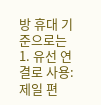방 휴대 기준으로는
1. 유선 연결로 사용: 제일 편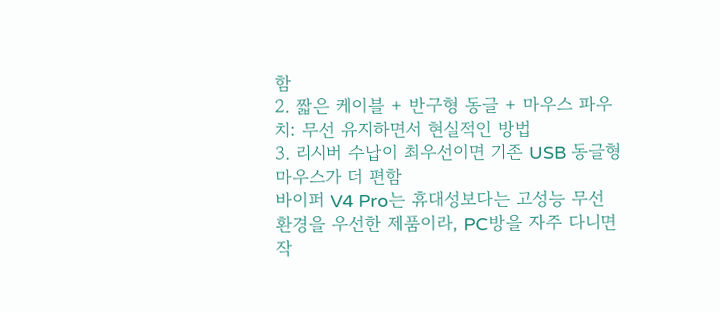함
2. 짧은 케이블 + 반구형 동글 + 마우스 파우치: 무선 유지하면서 현실적인 방법
3. 리시버 수납이 최우선이면 기존 USB 동글형 마우스가 더 편함
바이퍼 V4 Pro는 휴대성보다는 고성능 무선 환경을 우선한 제품이라, PC방을 자주 다니면 작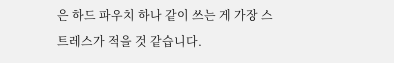은 하드 파우치 하나 같이 쓰는 게 가장 스트레스가 적을 것 같습니다.